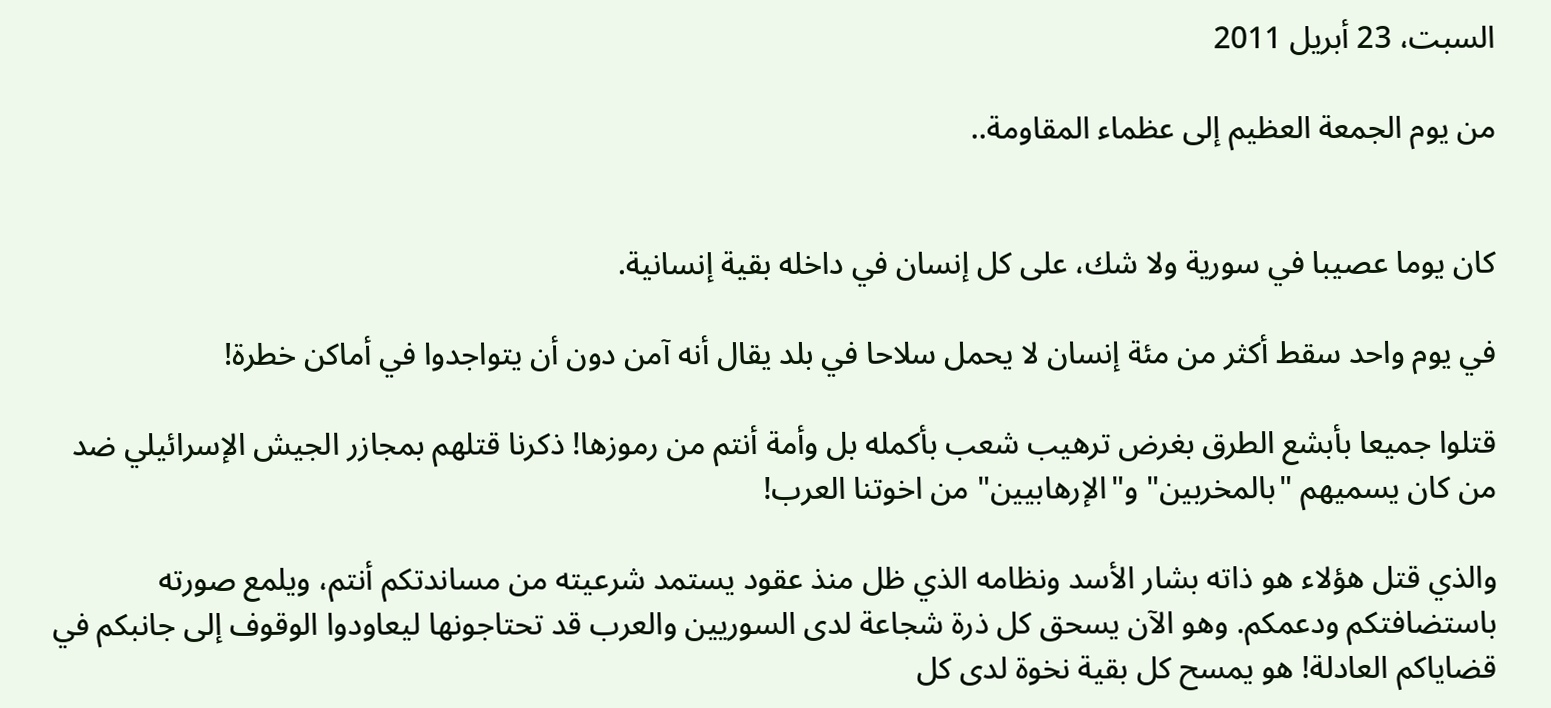السبت، 23 أبريل 2011

من يوم الجمعة العظيم إلى عظماء المقاومة..


كان يوما عصيبا في سورية ولا شك، على كل إنسان في داخله بقية إنسانية.

في يوم واحد سقط أكثر من مئة إنسان لا يحمل سلاحا في بلد يقال أنه آمن دون أن يتواجدوا في أماكن خطرة!

قتلوا جميعا بأبشع الطرق بغرض ترهيب شعب بأكمله بل وأمة أنتم من رموزها! ذكرنا قتلهم بمجازر الجيش الإسرائيلي ضد من كان يسميهم "بالمخربين" و"الإرهابيين" من اخوتنا العرب!

والذي قتل هؤلاء هو ذاته بشار الأسد ونظامه الذي ظل منذ عقود يستمد شرعيته من مساندتكم أنتم، ويلمع صورته باستضافتكم ودعمكم. وهو الآن يسحق كل ذرة شجاعة لدى السوريين والعرب قد تحتاجونها ليعاودوا الوقوف إلى جانبكم في قضاياكم العادلة! هو يمسح كل بقية نخوة لدى كل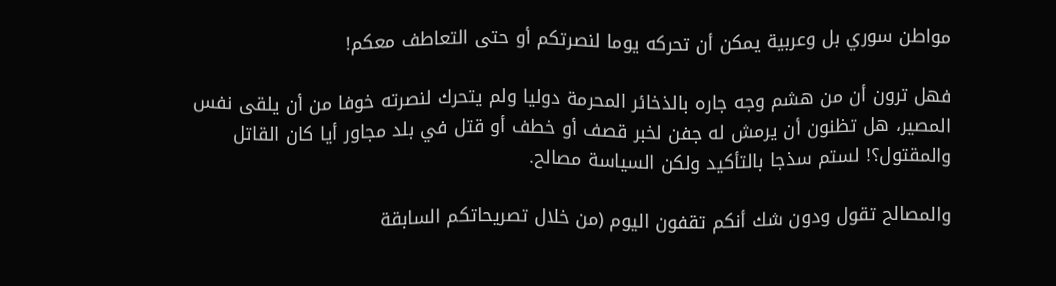مواطن سوري بل وعربية يمكن أن تحركه يوما لنصرتكم أو حتى التعاطف معكم!

فهل ترون أن من هشم وجه جاره بالذخائر المحرمة دوليا ولم يتحرك لنصرته خوفا من أن يلقى نفس المصير، هل تظنون أن يرمش له جفن لخبر قصف أو خطف أو قتل في بلد مجاور أيا كان القاتل والمقتول؟! لستم سذجا بالتأكيد ولكن السياسة مصالح.

والمصالح تقول ودون شك أنكم تقفون اليوم (من خلال تصريحاتكم السابقة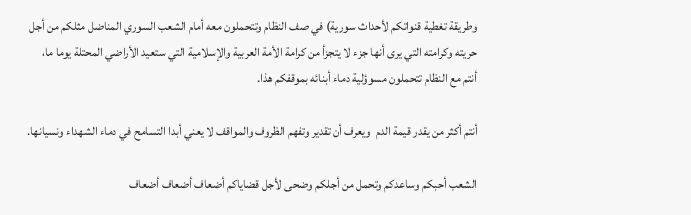وطريقة تغطية قنواتكم لأحداث سورية) في صف النظام وتتحملون معه أمام الشعب السوري المناضل مثلكم من أجل حريته وكرامته التي يرى أنها جزء لا يتجزأ من كرامة الأمة العربية والإسلامية التي ستعيد الأراضي المحتلة يوما ما، أنتم مع النظام تتحملون مسوؤلية دماء أبنائه بموقفكم هذا.

أنتم أكثر من يقدر قيمة الدم  ويعرف أن تقدير وتفهم الظروف والمواقف لا يعني أبدا التسامح في دماء الشهداء ونسيانها.

الشعب أحبكم وساعدكم وتحمل من أجلكم وضحى لأجل قضاياكم أضعاف أضعاف أضعاف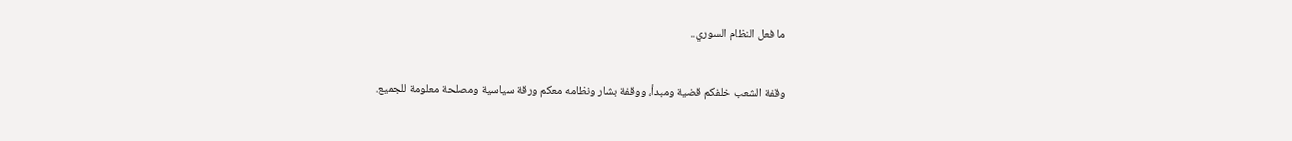ما فعل النظام السوري..

وقفة الشعب خلفكم قضية ومبدأ، ووقفة بشار ونظامه معكم ورقة سياسية ومصلحة معلومة للجميع.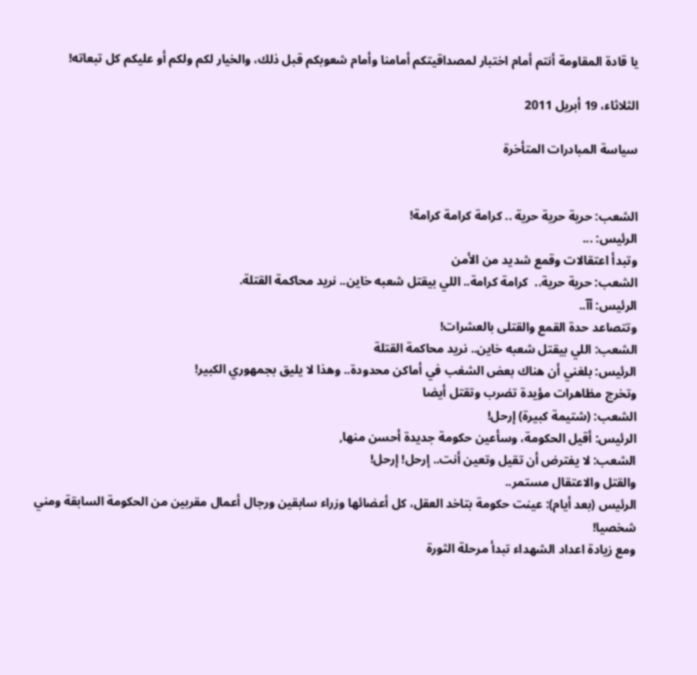يا قادة المقاومة أنتم أمام اختبار لمصداقيتكم أمامنا وأمام شعوبكم قبل ذلك، والخيار لكم ولكم أو عليكم كل تبعاته!

الثلاثاء، 19 أبريل 2011

سياسة المبادرات المتأخرة


الشعب: حرية حرية حرية .. كرامة كرامة كرامة!
الرئيس: ...
وتبدأ اعتقالات وقمع شديد من الأمن
الشعب: حرية حرية..  كرامة كرامة.. اللي بيقتل شعبه خاين.. نريد محاكمة القتلة.
الرئيس: آآ..
وتتصاعد حدة القمع والقتلى بالعشرات!
الشعب: اللي بيقتل شعبه خاين.. نريد محاكمة القتلة
الرئيس: بلغني أن هناك بعض الشغب في أماكن محدودة.. وهذا لا يليق بجمهوري الكبير!
وتخرج مظاهرات مؤيدة تضرب وتقتل أيضا
الشعب: (شتيمة كبيرة) إرحل!
الرئيس: أقيل الحكومة، وسأعين حكومة جديدة أحسن منها,
الشعب: لا يفترض أن تقيل وتعين أنت.. إرحل! إرحل!
والقتل والاعتقال مستمر..
الرئيس (بعد أيام): عينت حكومة بتاخد العقل، كل أعضائها وزراء سابقين ورجال أعمال مقربين من الحكومة السابقة ومني شخصيا!
ومع زيادة اعداد الشهداء تبدأ مرحلة الثورة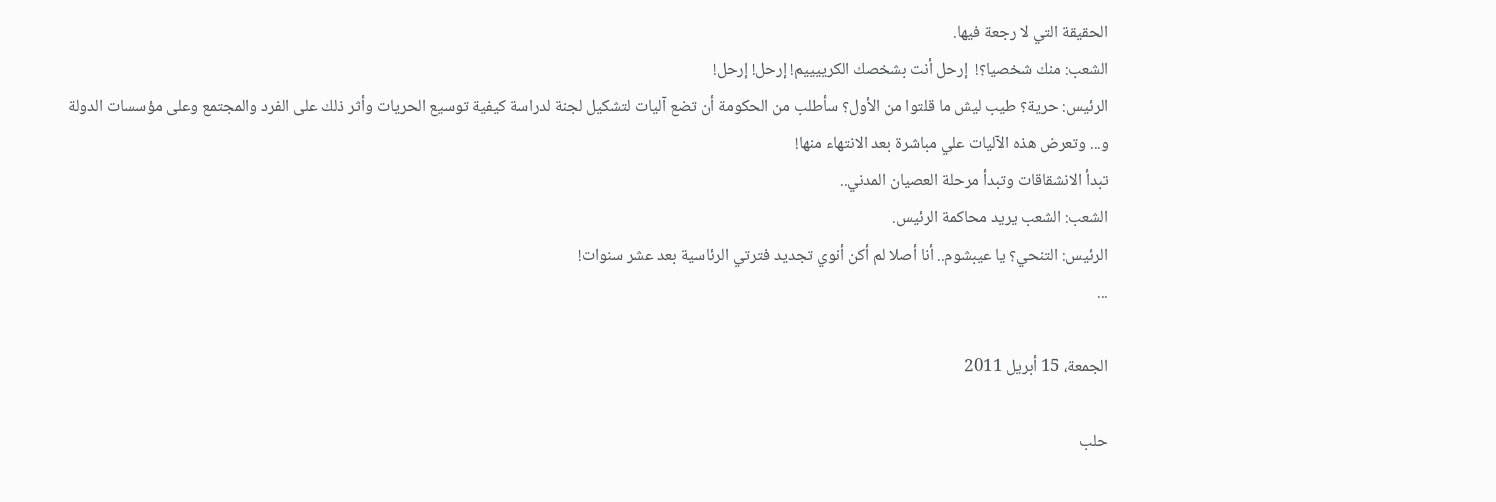الحقيقة التي لا رجعة فيها.
الشعب: منك شخصيا؟!  إرحل أنت بشخصك الكرييييم! إرحل! إرحل!
الرئيس: حرية؟ طيب ليش ما قلتوا من الأول؟ سأطلب من الحكومة أن تضع آليات لتشكيل لجنة لدراسة كيفية توسيع الحريات وأثر ذلك على الفرد والمجتمع وعلى مؤسسات الدولة و... وتعرض هذه الآليات علي مباشرة بعد الانتهاء منها!
تبدأ الانشقاقات وتبدأ مرحلة العصيان المدني..
الشعب: الشعب يريد محاكمة الرئيس.
الرئيس: التنحي؟ يا عيبشوم.. أنا أصلا لم أكن أنوي تجديد فترتي الرئاسية بعد عشر سنوات!
...

الجمعة، 15 أبريل 2011

حلب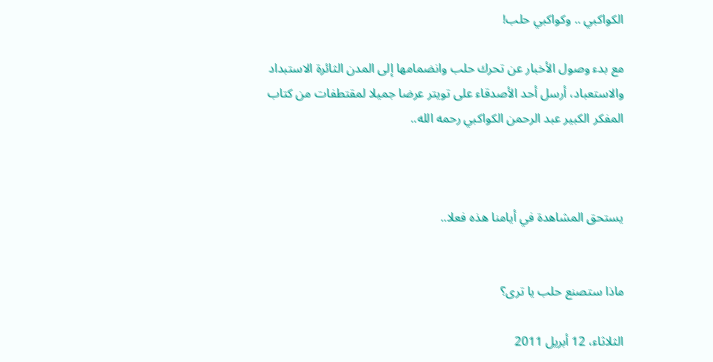الكواكبي .. وكواكبي حلب!

مع بدء وصول الأخبار عن تحرك حلب وانضمامها إلى المدن الثائرة الاستبداد والاستعباد، أرسل أحد الأصدقاء على تويتر عرضا جميلا لمقتطفات من كتاب المفكر الكبير عبد الرحمن الكواكبي رحمه الله..



يستحق المشاهدة في أيامنا هذه فعلا..


ماذا ستصنع حلب يا ترى؟

الثلاثاء، 12 أبريل 2011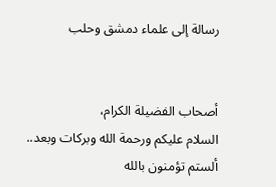رسالة إلى علماء دمشق وحلب


أصحاب الفضيلة الكرام،
السلام عليكم ورحمة الله وبركات وبعد..
ألستم تؤمنون بالله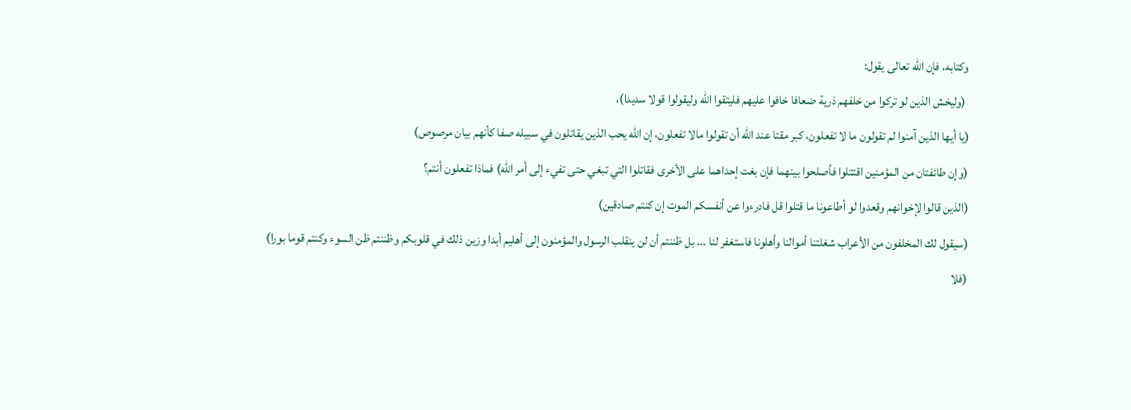وكتابه، فإن الله تعالى يقول:
 (وليخش الذين لو تركوا من خلفهم ذرية ضعافا خافوا عليهم فليتقوا الله وليقولوا قولا سديدا)،
(يا أيها الذين آمنوا لم تقولون ما لا تفعلون، كبر مقتا عند الله أن تقولوا مالا تفعلون، إن الله يحب الذين يقاتلون في سبيله صفا كأنهم بيان مرصوص)
(وإن طائفتان من المؤمنين اقتتلوا فأصلحوا بينهما فإن بغت إحداهما على الأخرى فقاتلوا التي تبغي حتى تفيء إلى أمر الله) فماذا تفعلون أنتم؟
(الذين قالوا لإخوانهم وقعدوا لو أطاعونا ما قتلوا قل فادرءوا عن أنفسكم الموت إن كنتم صادقين)
(سيقول لك المخلفون من الأعراب شغلتنا أموالنا وأهلونا فاستغفر لنا ... بل ظننتم أن لن ينقلب الرسول والمؤمنون إلى أهليم أبدا وزين ذلك في قلوبكم وظننتم ظن السوء وكنتم قوما بورا)
(فلا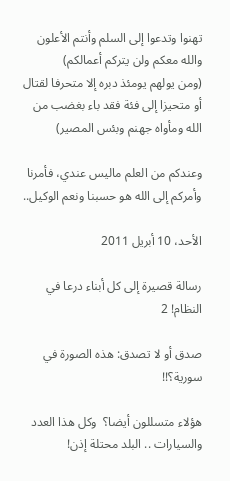تهنوا وتدعوا إلى السلم وأنتم الأعلون والله معكم ولن يتركم أعمالكم)
(ومن يولهم يومئذ دبره إلا متحرفا لقتال أو متحيزا إلى فئة فقد باء بغضب من الله ومأواه جهنم وبئس المصير)

وعندكم من العلم ماليس عندي، فأمرنا وأمركم إلى الله هو حسبنا ونعم الوكيل..

الأحد، 10 أبريل 2011

رسالة قصيرة إلى كل أبناء درعا في النظام! 2

صدق أو لا تصدق: هذه الصورة في سورية؟!!

هؤلاء متسللون أيضا؟  وكل هذا العدد والسيارات .. البلد محتلة إذن!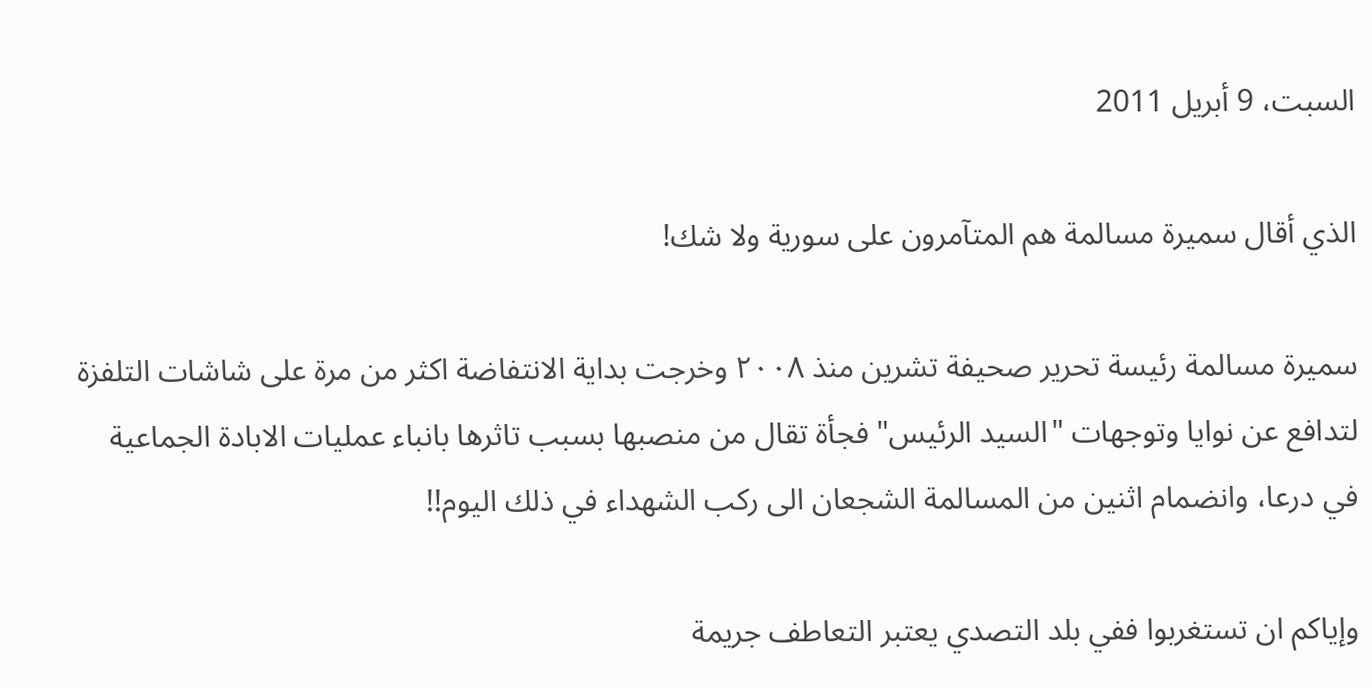السبت، 9 أبريل 2011

الذي أقال سميرة مسالمة هم المتآمرون على سورية ولا شك!

سميرة مسالمة رئيسة تحرير صحيفة تشرين منذ ٢٠٠٨ وخرجت بداية الانتفاضة اكثر من مرة على شاشات التلفزة لتدافع عن نوايا وتوجهات "السيد الرئيس" فجأة تقال من منصبها بسبب تاثرها بانباء عمليات الابادة الجماعية في درعا، وانضمام اثنين من المسالمة الشجعان الى ركب الشهداء في ذلك اليوم!!

وإياكم ان تستغربوا ففي بلد التصدي يعتبر التعاطف جريمة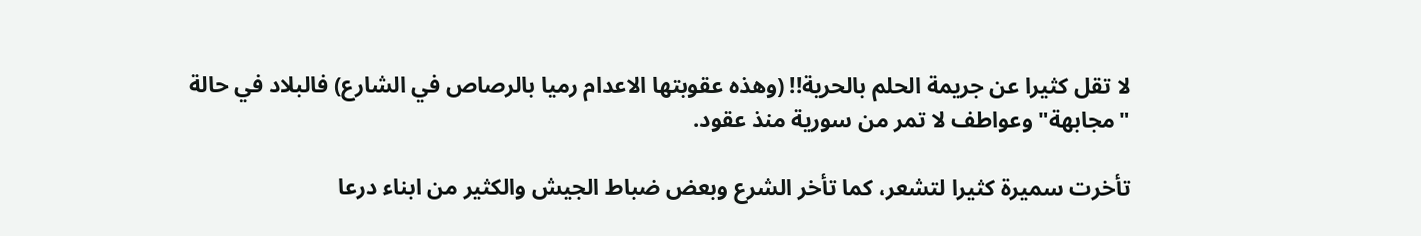لا تقل كثيرا عن جريمة الحلم بالحرية!! (وهذه عقوبتها الاعدام رميا بالرصاص في الشارع) فالبلاد في حالة "مجابهة" وعواطف لا تمر من سورية منذ عقود.

تأخرت سميرة كثيرا لتشعر، كما تأخر الشرع وبعض ضباط الجيش والكثير من ابناء درعا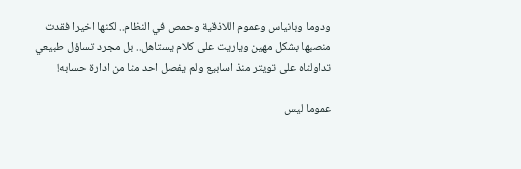ودوما وبانياس وعموم اللاذقية وحمص في النظام.. لكنها اخيرا فقدت منصبها بشكل مهين وياريت على كلام يستاهل.. بل مجرد تساؤل طبيعي تداولناه على تويتر منذ اسابيع ولم يفصل احد منا من ادارة حسابه!

عموما ليس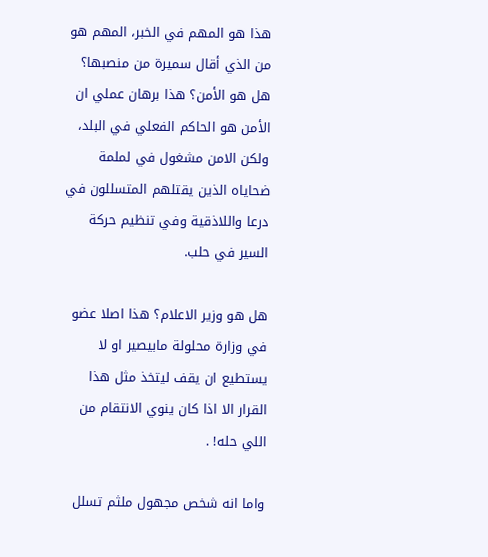هذا هو المهم في الخبر، المهم هو من الذي أقال سميرة من منصبها؟
هل هو الأمن؟ هذا برهان عملي ان الأمن هو الحاكم الفعلي في البلد، ولكن الامن مشغول في لملمة ضحاياه الذين يقتلهم المتسللون في درعا واللاذقية وفي تنظيم حركة السير في حلب.

هل هو وزير الاعلام؟ هذا اصلا عضو في وزارة محلولة مابيصير او لا يستطيع ان يقف ليتخذ مثل هذا القرار الا اذا كان ينوي الانتقام من اللي حله! .

واما انه شخص مجهول ملثم تسلل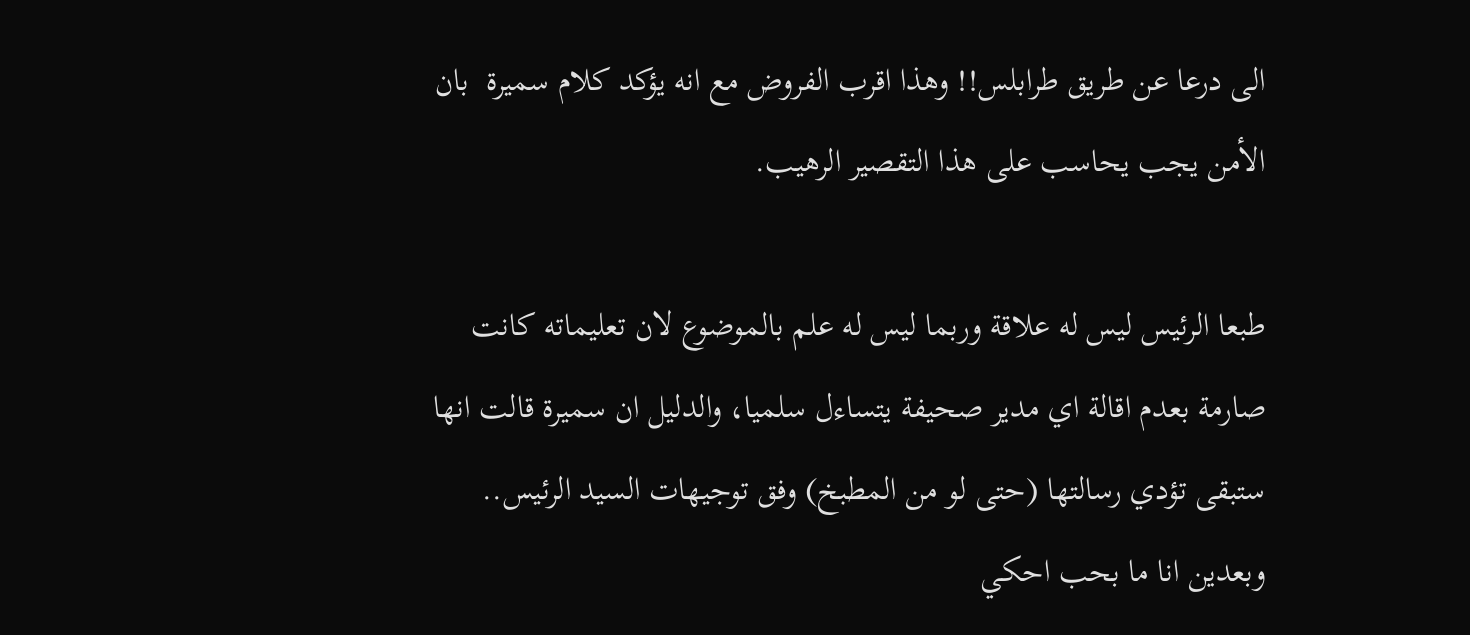الى درعا عن طريق طرابلس!! وهذا اقرب الفروض مع انه يؤكد كلام سميرة  بان الأمن يجب يحاسب على هذا التقصير الرهيب.

طبعا الرئيس ليس له علاقة وربما ليس له علم بالموضوع لان تعليماته كانت صارمة بعدم اقالة اي مدير صحيفة يتساءل سلميا، والدليل ان سميرة قالت انها ستبقى تؤدي رسالتها (حتى لو من المطبخ) وفق توجيهات السيد الرئيس.. وبعدين انا ما بحب احكي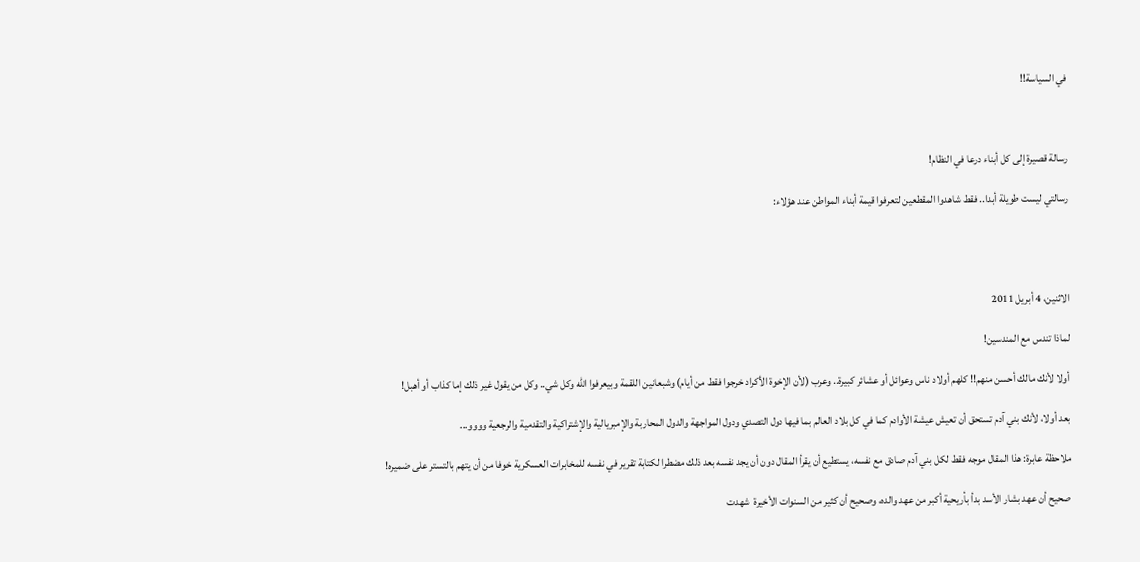في السياسة!!



رسالة قصيرة إلى كل أبناء درعا في النظام!

رسالتي ليست طويلة أبدا.. فقط شاهدوا المقطعين لتعرفوا قيمة أبناء المواطن عند هؤلاء:




الاثنين، 4 أبريل 2011

لماذا تندس مع المندسين!

أولا لأنك مالك أحسن منهم!! كلهم أولاد ناس وعوائل أو عشائر كبيرة.. وعرب (لأن الإخوة الأكراد خرجوا فقط من أيام) وشبعانين اللقمة وبيعرفوا الله وكل شي.. وكل من يقول غير ذلك إما كذاب أو أهبل!

بعد أولا، لأنك بني آدم تستحق أن تعيش عيشة الأوادم كما في كل بلاد العالم بما فيها دول التصدي ودول المواجهة والدول المحاربة والإمبريالية والإشتراكية والتقدمية والرجعية وووو...

ملاحظة عابرة: هذا المقال موجه فقط لكل بني آدم صادق مع نفسه، يستطيع أن يقرأ المقال دون أن يجد نفسه بعد ذلك مضطرا لكتابة تقرير في نفسه للمخابرات العسكرية خوفا من أن يتهم بالتستر على ضميره!

صحيح أن عهد بشار الأسد بدأ بأريحية أكبر من عهد والده، وصحيح أن كثير من السنوات الأخيرة  شهدت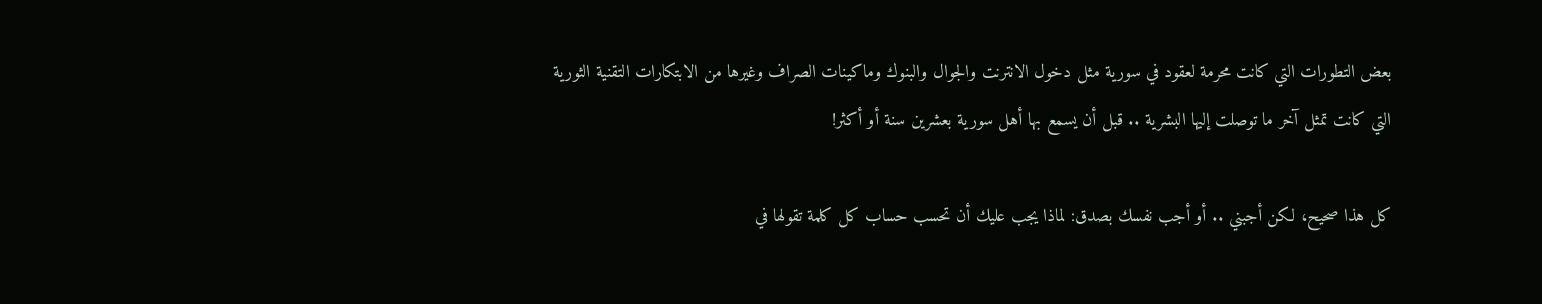بعض التطورات التي كانت محرمة لعقود في سورية مثل دخول الانترنت والجوال والبنوك وماكينات الصراف وغيرها من الابتكارات التقنية الثورية التي كانت تمثل آخر ما توصلت إليها البشرية .. قبل أن يسمع بها أهل سورية بعشرين سنة أو أكثر!

كل هذا صحيح، لكن أجبني .. أو أجب نفسك بصدق: لماذا يجب عليك أن تحسب حساب كل كلمة تقولها في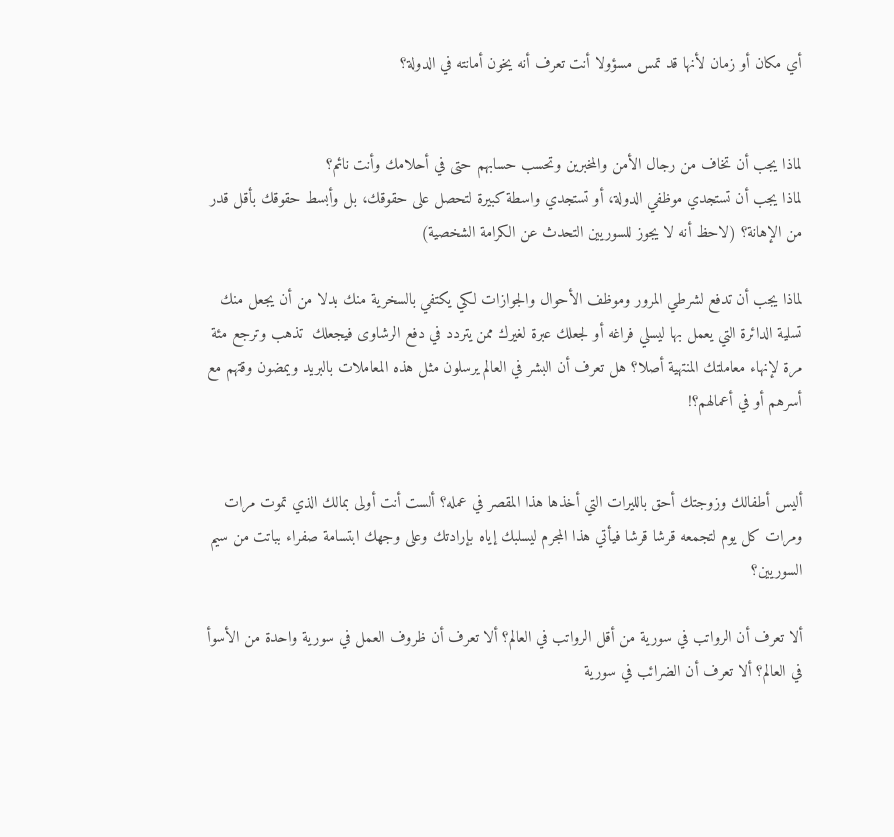أي مكان أو زمان لأنها قد تمس مسؤولا أنت تعرف أنه يخون أمانته في الدولة؟


لماذا يجب أن تخاف من رجال الأمن والمخبرين وتحسب حسابهم حتى في أحلامك وأنت نائم؟
لماذا يجب أن تستجدي موظفي الدولة، أو تستجدي واسطة كبيرة لتحصل على حقوقك، بل وأبسط حقوقك بأقل قدر من الإهانة؟ (لاحظ أنه لا يجوز للسوريين التحدث عن الكرامة الشخصية)

لماذا يجب أن تدفع لشرطي المرور وموظف الأحوال والجوازات لكي يكتفي بالسخرية منك بدلا من أن يجعل منك تسلية الدائرة التي يعمل بها ليسلي فراغه أو لجعلك عبرة لغيرك ممن يتردد في دفع الرشاوى فيجعلك  تذهب وترجع مئة مرة لإنهاء معاملتك المنتهية أصلا؟ هل تعرف أن البشر في العالم يرسلون مثل هذه المعاملات بالبريد ويمضون وقتهم مع أسرهم أو في أعمالهم؟!


أليس أطفالك وزوجتك أحق بالليرات التي أخذها هذا المقصر في عمله؟ ألست أنت أولى بمالك الذي تموت مرات ومرات كل يوم لتجمعه قرشا قرشا فيأتي هذا المجرم ليسلبك إياه بإرادتك وعلى وجهك ابتسامة صفراء بباتت من سيم السوريين؟

ألا تعرف أن الرواتب في سورية من أقل الرواتب في العالم؟ ألا تعرف أن ظروف العمل في سورية واحدة من الأسوأ في العالم؟ ألا تعرف أن الضرائب في سورية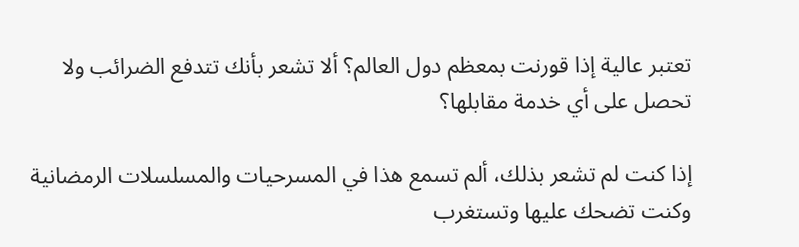تعتبر عالية إذا قورنت بمعظم دول العالم؟ ألا تشعر بأنك تتدفع الضرائب ولا تحصل على أي خدمة مقابلها؟

إذا كنت لم تشعر بذلك، ألم تسمع هذا في المسرحيات والمسلسلات الرمضانية وكنت تضحك عليها وتستغرب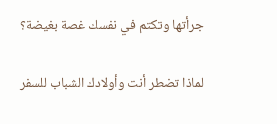جرأتها وتكتم في نفسك غصة بغيضة؟

لماذا تضطر أنت وأولادك الشباب للسفر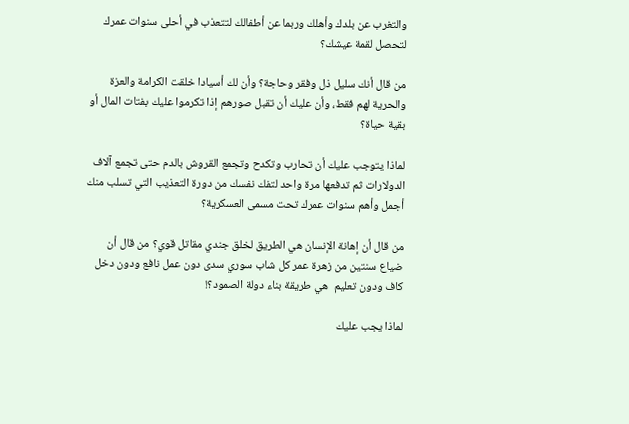والتغرب عن بلدك وأهلك وربما عن أطفالك لتتعذب في أحلى سنوات عمرك لتحصل لقمة عيشك؟

من قال أنك سليل ذل وفقر وحاجة؟ وأن لك أسيادا خلقت الكرامة والعزة والحرية لهم فقط، وأن عليك أن تقبل صورهم إذا تكرموا عليك بفتات المال أو بقية حياة؟

لماذا يتوجب عليك أن تحارب وتكدح وتجمع القروش بالدم حتى تجمع آلاف الدولارات ثم تدفعها مرة واحد لتفك نفسك من دورة التعذيب التي تسلب منك أجمل وأهم سنوات عمرك تحت مسمى العسكرية؟

من قال أن إهانة الإنسان هي الطريق لخلق جندي مقاتل قوي؟ من قال أن ضياع سنتين من زهرة عمر كل شاب سوري سدى دون عمل نافع ودون دخل كاف ودون تعليم  هي طريقة بناء دولة الصمود؟!

لماذا يجب عليك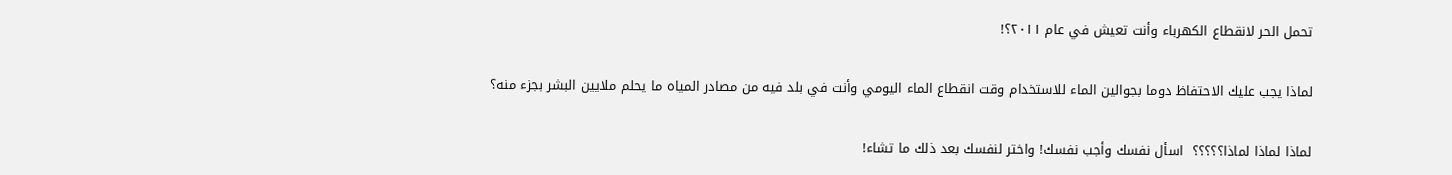تحمل الحر لانقطاع الكهرباء وأنت تعيش في عام ٢٠١١؟!

لماذا يجب عليك الاحتفاظ دوما بجوالين الماء للاستخدام وقت انقطاع الماء اليومي وأنت في بلد فيه من مصادر المياه ما يحلم ملايين البشر بجزء منه؟

لماذا لماذا لماذا؟؟؟؟؟  اسأل نفسك وأجب نفسك! واختر لنفسك بعد ذلك ما تشاء!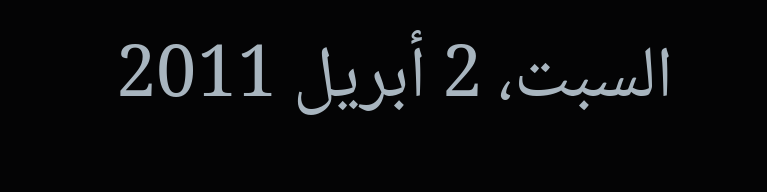السبت، 2 أبريل 2011